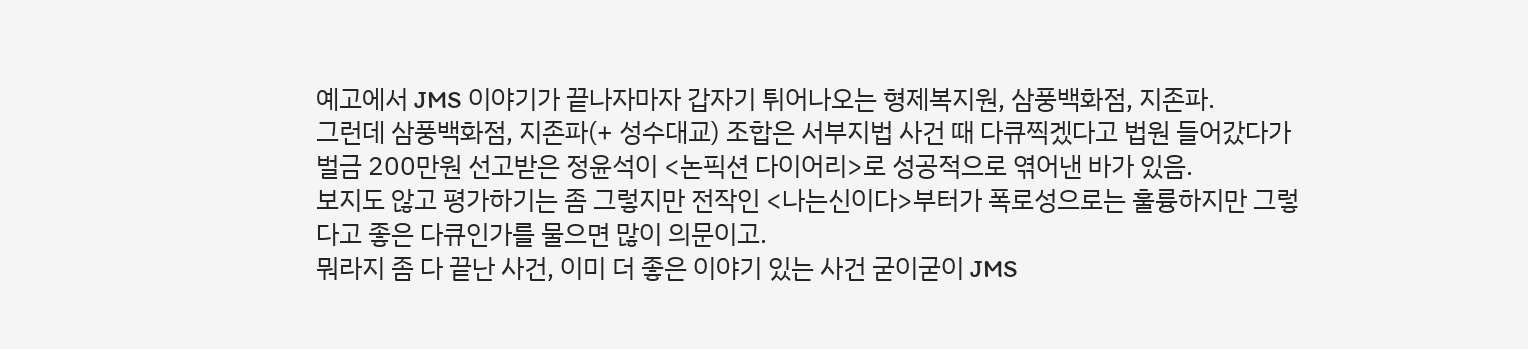예고에서 JMS 이야기가 끝나자마자 갑자기 튀어나오는 형제복지원, 삼풍백화점, 지존파.
그런데 삼풍백화점, 지존파(+ 성수대교) 조합은 서부지법 사건 때 다큐찍겠다고 법원 들어갔다가 벌금 200만원 선고받은 정윤석이 <논픽션 다이어리>로 성공적으로 엮어낸 바가 있음.
보지도 않고 평가하기는 좀 그렇지만 전작인 <나는신이다>부터가 폭로성으로는 훌륭하지만 그렇다고 좋은 다큐인가를 물으면 많이 의문이고.
뭐라지 좀 다 끝난 사건, 이미 더 좋은 이야기 있는 사건 굳이굳이 JMS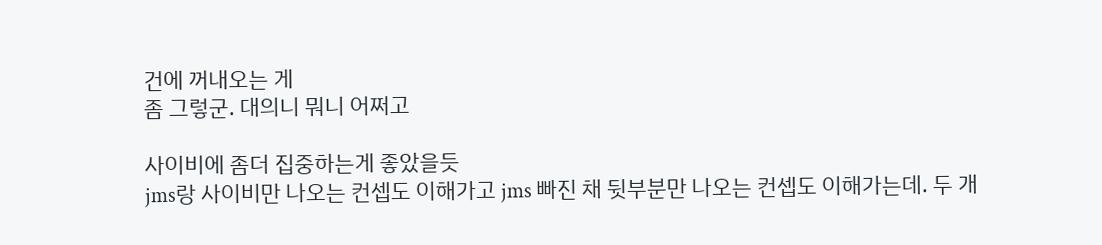건에 꺼내오는 게
좀 그렇군. 대의니 뭐니 어쩌고

사이비에 좀더 집중하는게 좋았을듯
jms랑 사이비만 나오는 컨셉도 이해가고 jms 빠진 채 뒷부분만 나오는 컨셉도 이해가는데. 두 개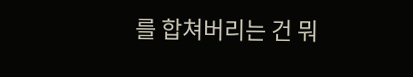를 합쳐버리는 건 뭐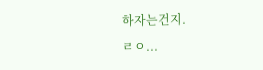하자는건지.
ㄹㅇ...